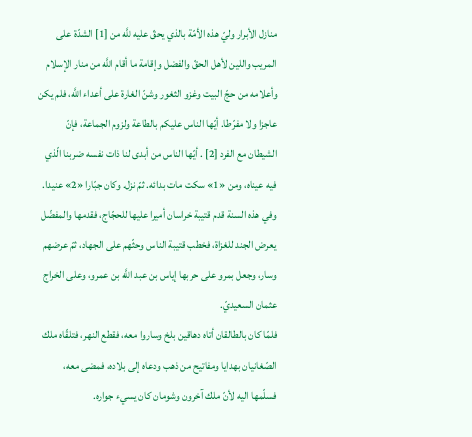منازل الأبرار وليّ هذه الأمّة بالذي يحقّ عليه للَّه من [1] الشدّة على المريب واللين لأهل الحقّ والفضل وإقامة ما أقام اللَّه من منار الإسلام وأعلامه من حجّ البيت وغزو الثغور وشنّ الغارة على أعداء اللَّه، فلم يكن عاجزا ولا مفرّطا. أيّها الناس عليكم بالطاعة ولزوم الجماعة، فإنّ الشيطان مع الفرد [2] . أيّها الناس من أبدى لنا ذات نفسه ضربنا الّذي فيه عيناه، ومن «1» سكت مات بدائه. ثمّ نزل. وكان جبّارا «2» عنيدا.
وفي هذه السنة قدم قتيبة خراسان أميرا عليها للحجّاج، فقدمها والمفضّل يعرض الجند للغزاة، فخطب قتيبة الناس وحثّهم على الجهاد، ثمّ عرضهم وسار، وجعل بمرو على حربها إياس بن عبد اللَّه بن عمرو، وعلى الخراج عثمان السعيديّ.
فلمّا كان بالطالقان أتاه دهاقين بلخ وساروا معه، فقطع النهر، فتلقّاه ملك الصّغانيان بهدايا ومفاتيح من ذهب ودعاه إلى بلاده، فمضى معه، فسلّمها اليه لأنّ ملك آخرون وشومان كان يسيء جواره.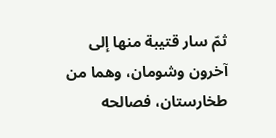ثمّ سار قتيبة منها إلى آخرون وشومان، وهما من طخارستان، فصالحه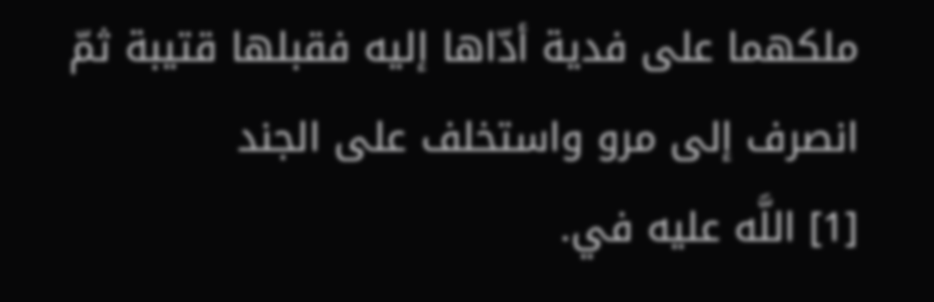ملكهما على فدية أدّاها إليه فقبلها قتيبة ثمّ انصرف إلى مرو واستخلف على الجند
[1] اللَّه عليه في.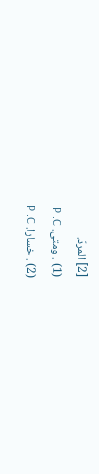[2] المردّ.
(1) . ومتى. P .C
(2) . خسارا. P .C